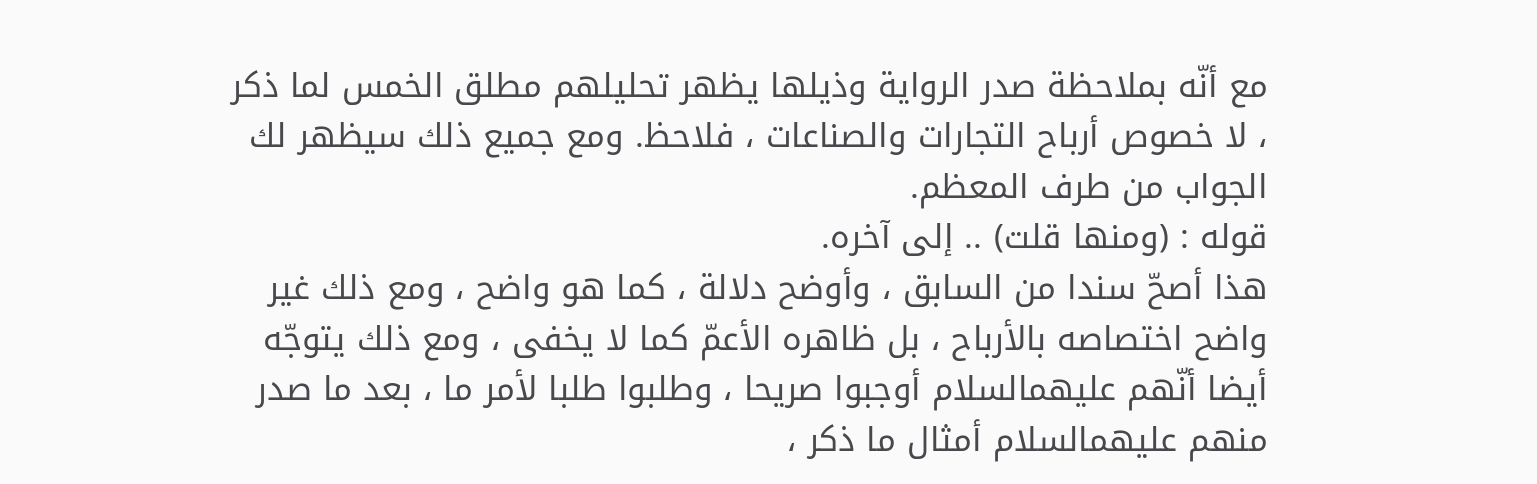مع أنّه بملاحظة صدر الرواية وذيلها يظهر تحليلهم مطلق الخمس لما ذكر ، لا خصوص أرباح التجارات والصناعات ، فلاحظ. ومع جميع ذلك سيظهر لك الجواب من طرف المعظم.
قوله : (ومنها قلت) .. إلى آخره.
هذا أصحّ سندا من السابق ، وأوضح دلالة ، كما هو واضح ، ومع ذلك غير واضح اختصاصه بالأرباح ، بل ظاهره الأعمّ كما لا يخفى ، ومع ذلك يتوجّه أيضا أنّهم عليهمالسلام أوجبوا صريحا ، وطلبوا طلبا لأمر ما ، بعد ما صدر منهم عليهمالسلام أمثال ما ذكر ،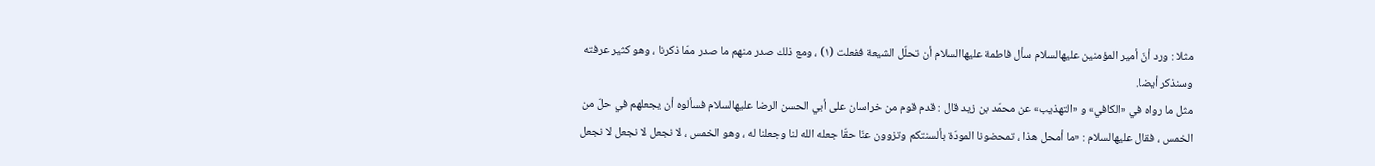مثلا : ورد أنّ أمير المؤمنين عليهالسلام سأل فاطمة عليهاالسلام أن تحلّل الشيعة ففعلت (١) ، ومع ذلك صدر منهم ما صدر ممّا ذكرنا ، وهو كثير عرفته وسنذكر أيضا.
مثل ما رواه في «الكافي» و «التهذيب» عن محمّد بن زيد قال : قدم قوم من خراسان على أبي الحسن الرضا عليهالسلام فسألوه أن يجعلهم في حلّ من الخمس ، فقال عليهالسلام : «ما أمحل هذا ، تمحضونا المودّة بألسنتكم وتزوون عنّا حقّا جعله الله لنا وجعلنا له ، وهو الخمس ، لا نجعل لا نجعل لا نجعل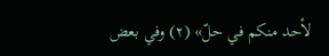لأحد منكم في حلّ» (٢) وفي بعض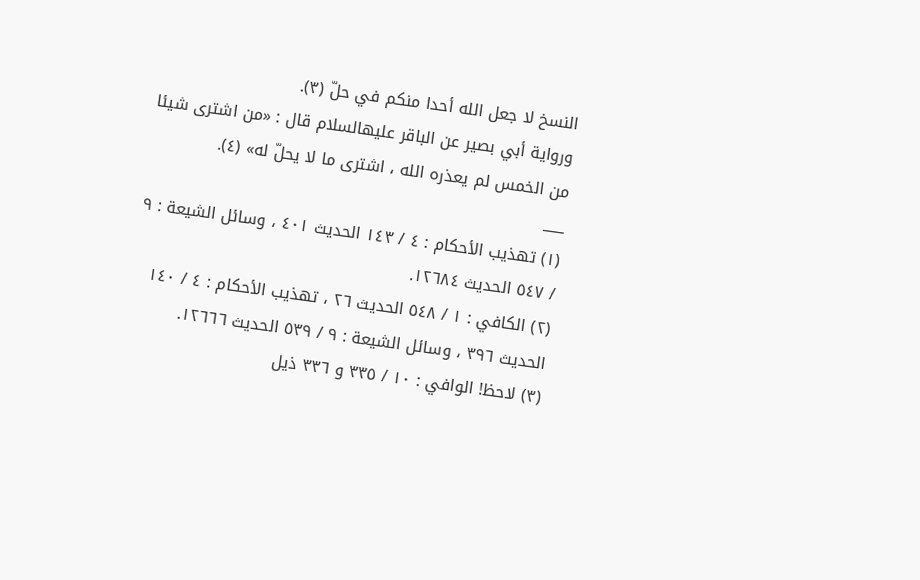النسخ لا جعل الله أحدا منكم في حلّ (٣).
ورواية أبي بصير عن الباقر عليهالسلام قال : «من اشترى شيئا من الخمس لم يعذره الله ، اشترى ما لا يحلّ له» (٤).
___
(١) تهذيب الأحكام : ٤ / ١٤٣ الحديث ٤٠١ ، وسائل الشيعة : ٩ / ٥٤٧ الحديث ١٢٦٨٤.
(٢) الكافي : ١ / ٥٤٨ الحديث ٢٦ ، تهذيب الأحكام : ٤ / ١٤٠ الحديث ٣٩٦ ، وسائل الشيعة : ٩ / ٥٣٩ الحديث ١٢٦٦٦.
(٣) لاحظ! الوافي : ١٠ / ٣٣٥ و ٣٣٦ ذيل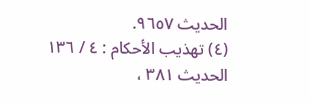الحديث ٩٦٥٧.
(٤) تهذيب الأحكام : ٤ / ١٣٦ الحديث ٣٨١ ،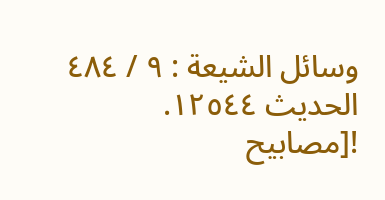وسائل الشيعة : ٩ / ٤٨٤ الحديث ١٢٥٤٤.
![مصابيح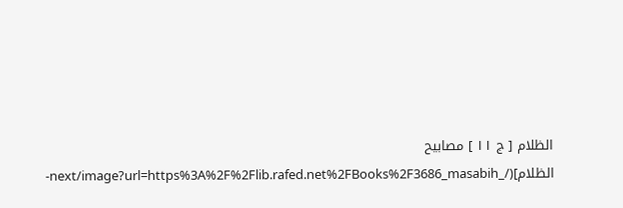الظلام [ ج ١١ ] مصابيح الظلام](/_next/image?url=https%3A%2F%2Flib.rafed.net%2FBooks%2F3686_masabih-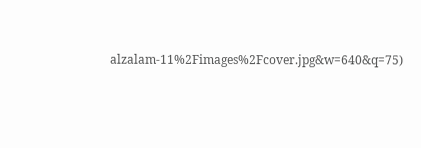alzalam-11%2Fimages%2Fcover.jpg&w=640&q=75)